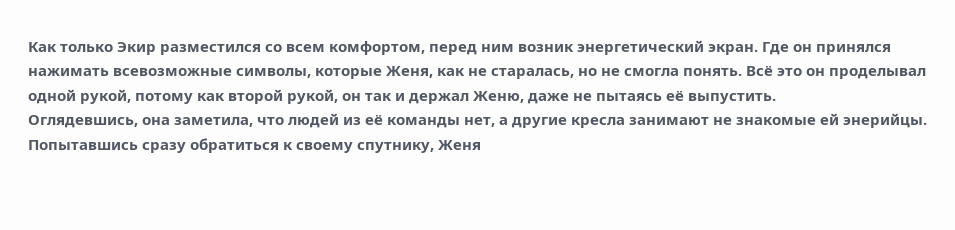Как только Экир разместился со всем комфортом, перед ним возник энергетический экран. Где он принялся нажимать всевозможные символы, которые Женя, как не старалась, но не смогла понять. Всё это он проделывал одной рукой, потому как второй рукой, он так и держал Женю, даже не пытаясь её выпустить.
Оглядевшись, она заметила, что людей из её команды нет, а другие кресла занимают не знакомые ей энерийцы. Попытавшись сразу обратиться к своему спутнику, Женя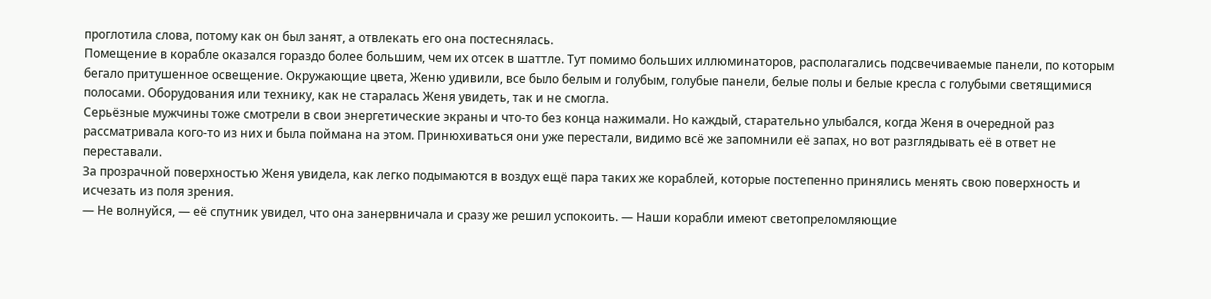проглотила слова, потому как он был занят, а отвлекать его она постеснялась.
Помещение в корабле оказался гораздо более большим, чем их отсек в шаттле. Тут помимо больших иллюминаторов, располагались подсвечиваемые панели, по которым бегало притушенное освещение. Окружающие цвета, Женю удивили, все было белым и голубым, голубые панели, белые полы и белые кресла с голубыми светящимися полосами. Оборудования или технику, как не старалась Женя увидеть, так и не смогла.
Серьёзные мужчины тоже смотрели в свои энергетические экраны и что-то без конца нажимали. Но каждый, старательно улыбался, когда Женя в очередной раз рассматривала кого-то из них и была поймана на этом. Принюхиваться они уже перестали, видимо всё же запомнили её запах, но вот разглядывать её в ответ не переставали.
За прозрачной поверхностью Женя увидела, как легко подымаются в воздух ещё пара таких же кораблей, которые постепенно принялись менять свою поверхность и исчезать из поля зрения.
— Не волнуйся, — её спутник увидел, что она занервничала и сразу же решил успокоить. — Наши корабли имеют светопреломляющие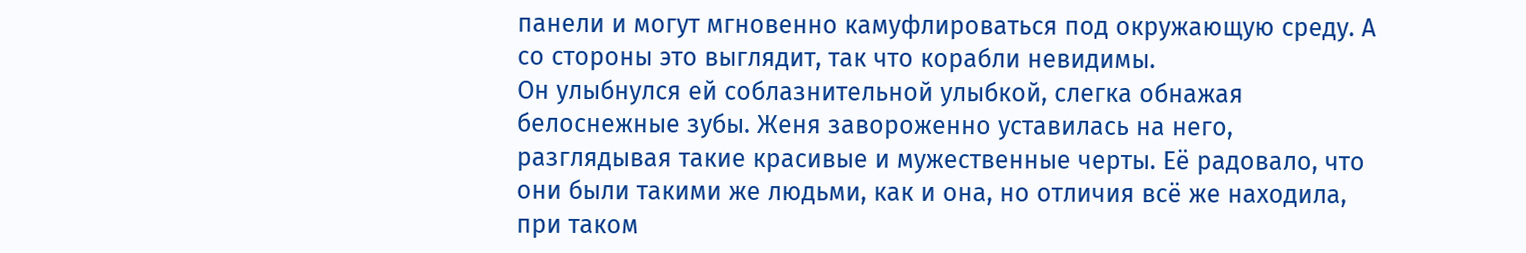панели и могут мгновенно камуфлироваться под окружающую среду. А со стороны это выглядит, так что корабли невидимы.
Он улыбнулся ей соблазнительной улыбкой, слегка обнажая белоснежные зубы. Женя завороженно уставилась на него, разглядывая такие красивые и мужественные черты. Её радовало, что они были такими же людьми, как и она, но отличия всё же находила, при таком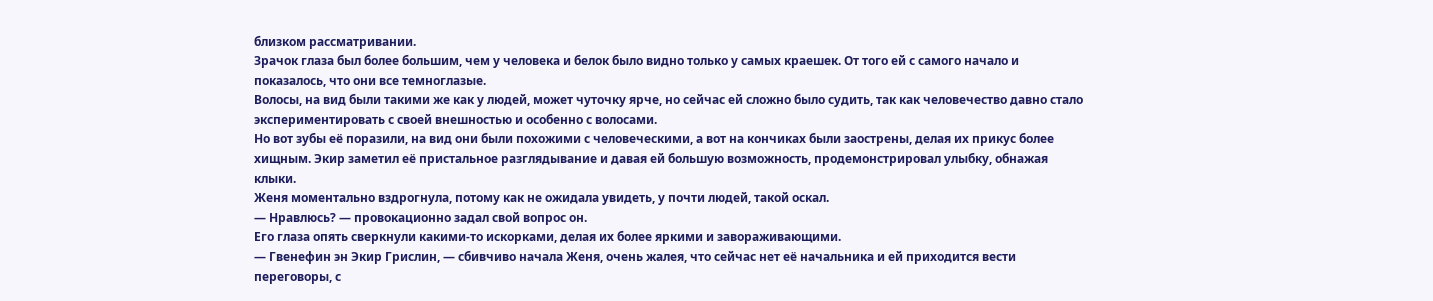близком рассматривании.
Зрачок глаза был более большим, чем у человека и белок было видно только у самых краешек. От того ей с самого начало и показалось, что они все темноглазые.
Волосы, на вид были такими же как у людей, может чуточку ярче, но сейчас ей сложно было судить, так как человечество давно стало экспериментировать с своей внешностью и особенно с волосами.
Но вот зубы её поразили, на вид они были похожими с человеческими, а вот на кончиках были заострены, делая их прикус более хищным. Экир заметил её пристальное разглядывание и давая ей большую возможность, продемонстрировал улыбку, обнажая клыки.
Женя моментально вздрогнула, потому как не ожидала увидеть, у почти людей, такой оскал.
— Нравлюсь? — провокационно задал свой вопрос он.
Его глаза опять сверкнули какими-то искорками, делая их более яркими и завораживающими.
— Гвенефин эн Экир Грислин, — сбивчиво начала Женя, очень жалея, что сейчас нет её начальника и ей приходится вести переговоры, с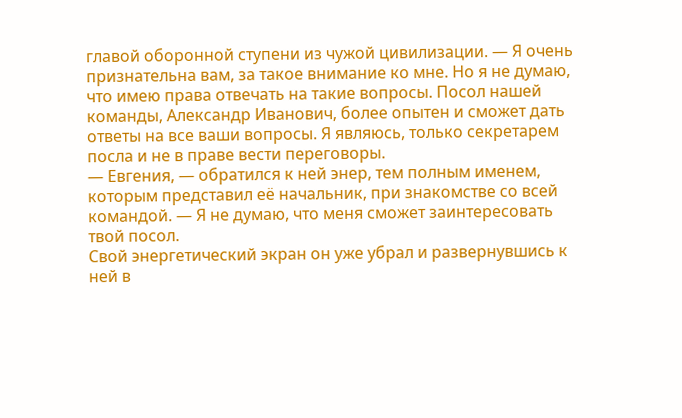главой оборонной ступени из чужой цивилизации. — Я очень признательна вам, за такое внимание ко мне. Но я не думаю, что имею права отвечать на такие вопросы. Посол нашей команды, Александр Иванович, более опытен и сможет дать ответы на все ваши вопросы. Я являюсь, только секретарем посла и не в праве вести переговоры.
— Евгения, — обратился к ней энер, тем полным именем, которым представил её начальник, при знакомстве со всей командой. — Я не думаю, что меня сможет заинтересовать твой посол.
Свой энергетический экран он уже убрал и развернувшись к ней в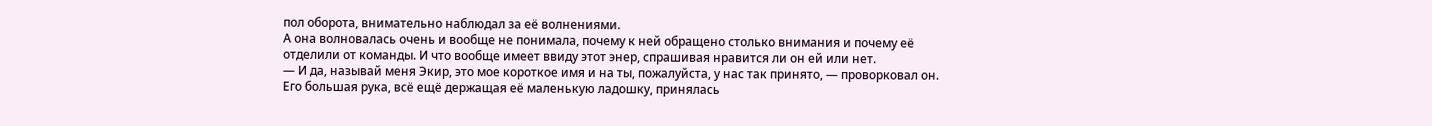пол оборота, внимательно наблюдал за её волнениями.
А она волновалась очень и вообще не понимала, почему к ней обращено столько внимания и почему её отделили от команды. И что вообще имеет ввиду этот энер, спрашивая нравится ли он ей или нет.
— И да, называй меня Экир, это мое короткое имя и на ты, пожалуйста, у нас так принято, — проворковал он.
Его большая рука, всё ещё держащая её маленькую ладошку, принялась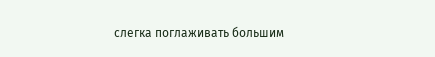слегка поглаживать большим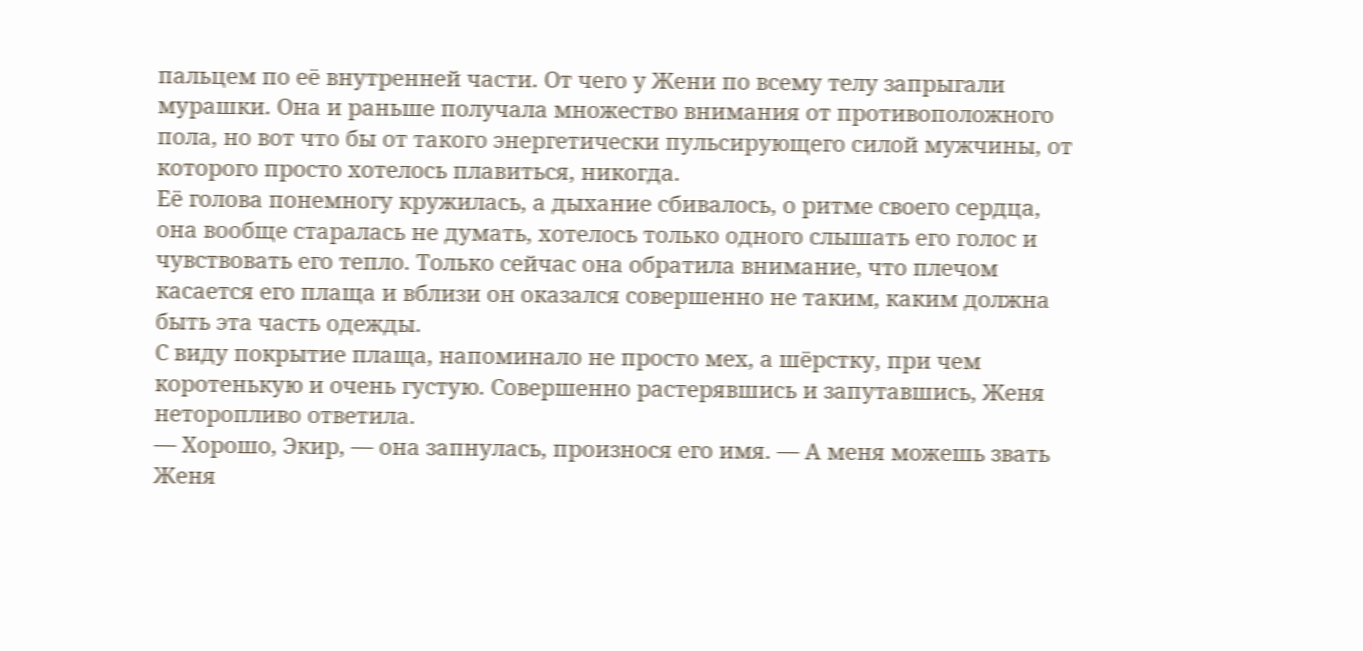пальцем по её внутренней части. От чего у Жени по всему телу запрыгали мурашки. Она и раньше получала множество внимания от противоположного пола, но вот что бы от такого энергетически пульсирующего силой мужчины, от которого просто хотелось плавиться, никогда.
Её голова понемногу кружилась, а дыхание сбивалось, о ритме своего сердца, она вообще старалась не думать, хотелось только одного слышать его голос и чувствовать его тепло. Только сейчас она обратила внимание, что плечом касается его плаща и вблизи он оказался совершенно не таким, каким должна быть эта часть одежды.
С виду покрытие плаща, напоминало не просто мех, а шёрстку, при чем коротенькую и очень густую. Совершенно растерявшись и запутавшись, Женя неторопливо ответила.
— Хорошо, Экир, — она запнулась, произнося его имя. — А меня можешь звать Женя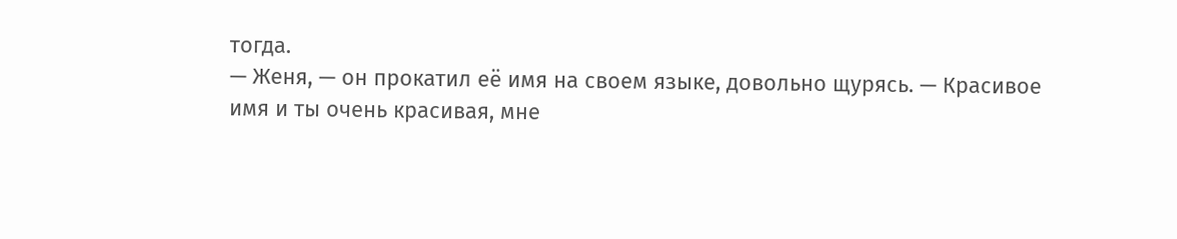тогда.
— Женя, — он прокатил её имя на своем языке, довольно щурясь. — Красивое имя и ты очень красивая, мне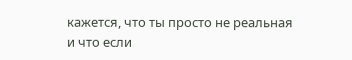кажется, что ты просто не реальная и что если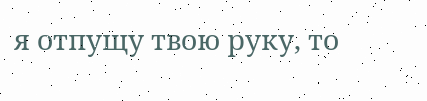я отпущу твою руку, то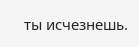ты исчезнешь.